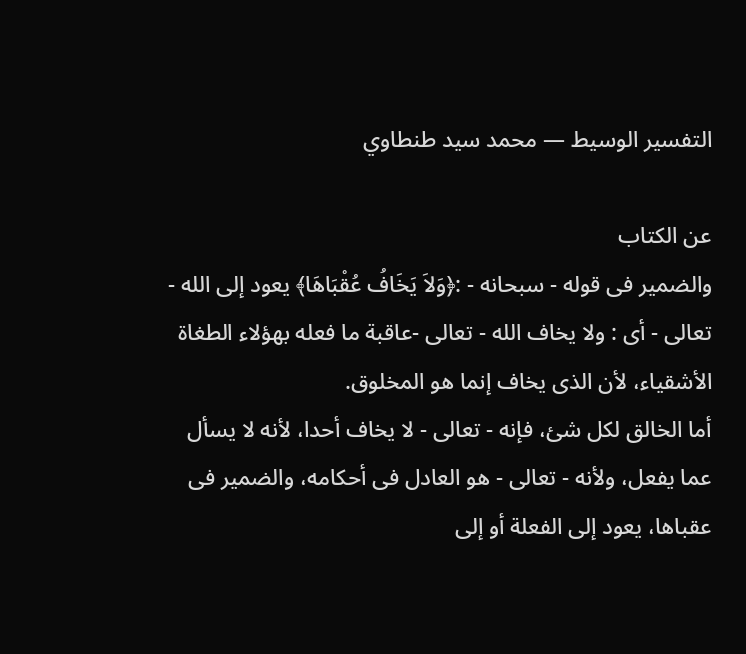التفسير الوسيط — محمد سيد طنطاوي

عن الكتاب
والضمير فى قوله - سبحانه - :﴿وَلاَ يَخَافُ عُقْبَاهَا﴾ يعود إلى الله - تعالى - أى : ولا يخاف الله - تعالى -عاقبة ما فعله بهؤلاء الطغاة الأشقياء، لأن الذى يخاف إنما هو المخلوق.
أما الخالق لكل شئ، فإنه - تعالى - لا يخاف أحدا، لأنه لا يسأل عما يفعل، ولأنه - تعالى - هو العادل فى أحكامه، والضمير فى عقباها، يعود إلى الفعلة أو إلى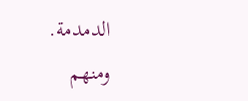الدمدمة.
ومنهم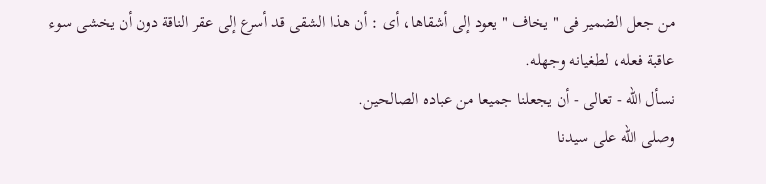من جعل الضمير فى " يخاف " يعود إلى أشقاها، أى : أن هذا الشقى قد أسرع إلى عقر الناقة دون أن يخشى سوء عاقبة فعله، لطغيانه وجهله.
نسأل الله - تعالى - أن يجعلنا جميعا من عباده الصالحين.
وصلى الله على سيدنا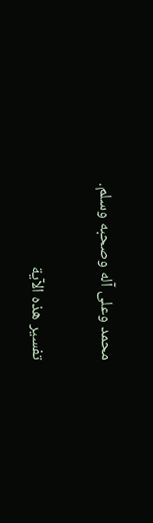محمد وعلى آله وصحبه وسلم.

تفسير هذه الآية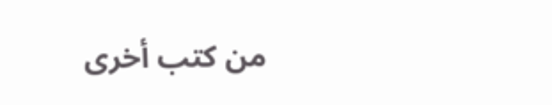من كتب أخرى